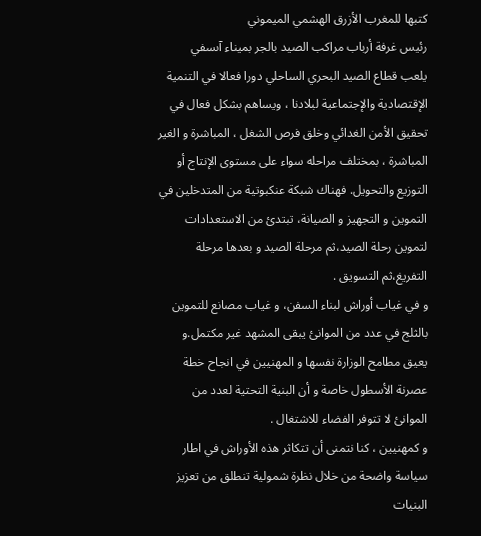كتبها للمغرب الأزرق الهشمي الميموني
رئيس غرفة أرباب مراكب الصيد بالجر بميناء آىسفي
يلعب قطاع الصيد البحري الساحلي دورا فعالا في التنمية الإقتصادية والإجتماعية لبلادنا ، ويساهم بشكل فعال في تحقيق الأمن الغدائي وخلق فرص الشغل ، المباشرة و الغير المباشرة ، بمختلف مراحله سواء على مستوى الإنتاج أو التوزيع والتحويل. فهناك شبكة عنكبوتية من المتدخلين في التموين و التجهيز و الصيانة، تبتدئ من الاستعدادات لتموين رحلة الصيد،ثم مرحلة الصيد و بعدها مرحلة التفريغ،ثم التسويق .
و في غياب أوراش لبناء السفن، و غياب مصانع للتموين بالثلج في عدد من الموانئ يبقى المشهد غير مكتمل.و يعيق مطامح الوزارة نفسها و المهنيين في انجاح خطة عصرنة الأسطول خاصة و أن البنية التحتية لعدد من الموانئ لا تتوفر الفضاء للاشتغال .
و كمهنيين ، كنا نتمنى أن تتكاثر هذه الأوراش في اطار سياسة واضحة من خلال نظرة شمولية تنطلق من تعزيز البنيات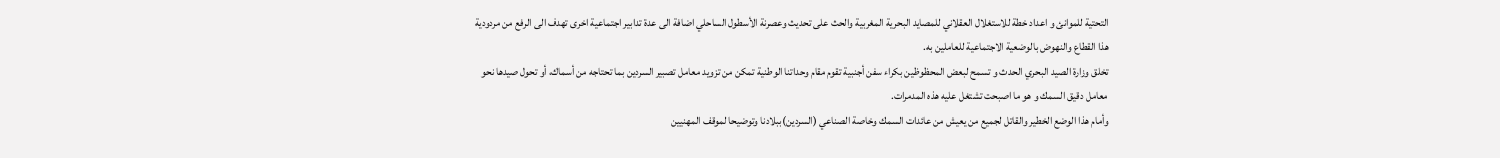التحتية للموانئ و اعداد خطة للاستغلال العقلاني للمصايد البحرية المغربية والحث على تحديث وعصرنة الأسطول الساحلي اضافة الى عدة تدابير اجتماعية اخرى تهدف الى الرفع من مردودية هذا القطاع والنهوض بالوضعية الاجتماعية للعاملين به.
تخلق وزارة الصيد البحري الحدث و تسمح لبعض المحظوظين بكراء سفن أجنبية تقوم مقام وحداتنا الوطنية تمكن من تزويد معامل تصبير السردين بما تحتاجه من أسماك، أو تحول صيدها نحو معامل دقيق السمك و هو ما اصبحت تشتغل عليه هذه المدمرات.
وأمام هذا الوضع الخطير والقاتل لجميع من يعيش من عائدات السمك وخاصة الصناعي (السردين)ببلادنا وتوضيحا لموقف المهنيين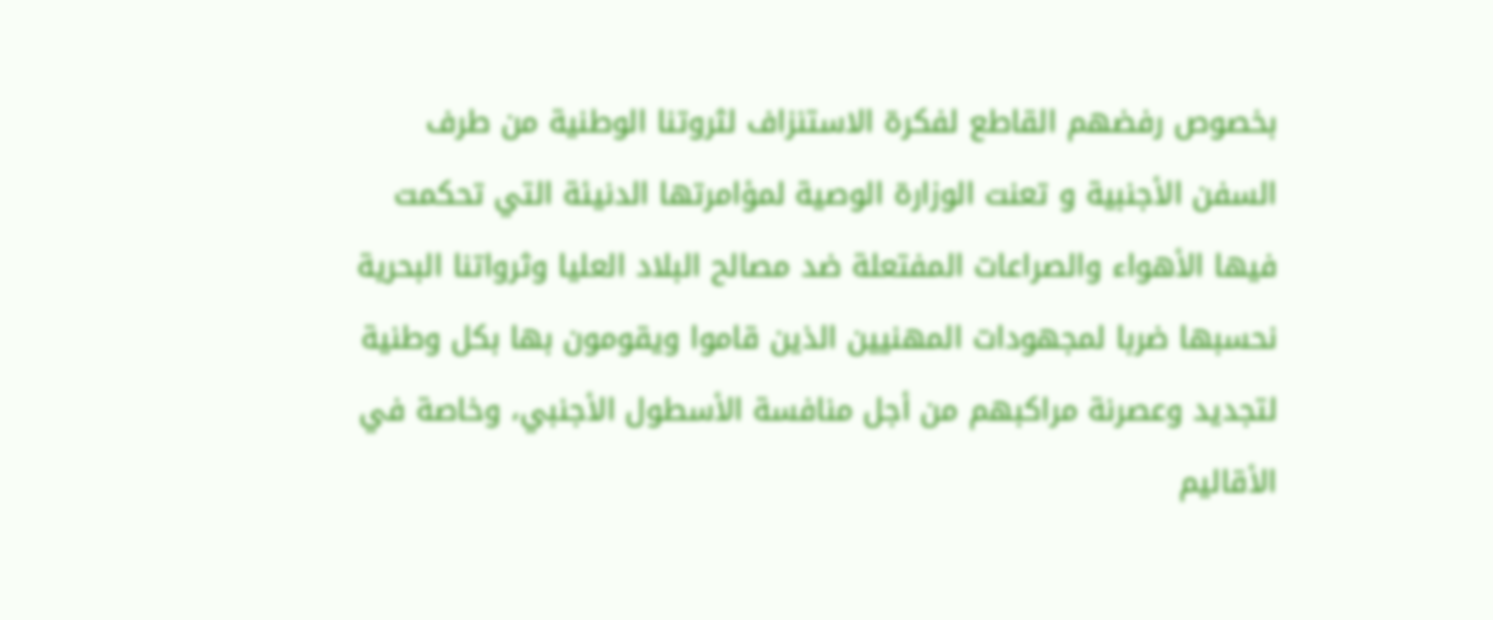بخصوص رفضهم القاطع لفكرة الاستنزاف لثروتنا الوطنية من طرف السفن الأجنبية و تعنت الوزارة الوصية لمؤامرتها الدنيئة التي تحكمت فيها الأهواء والصراعات المفتعلة ضد مصالح البلاد العليا وثرواتنا البحرية نحسبها ضربا لمجهودات المهنيين الذين قاموا ويقومون بها بكل وطنية لتجديد وعصرنة مراكبهم من أجل منافسة الأسطول الأجنبي، وخاصة في الأقاليم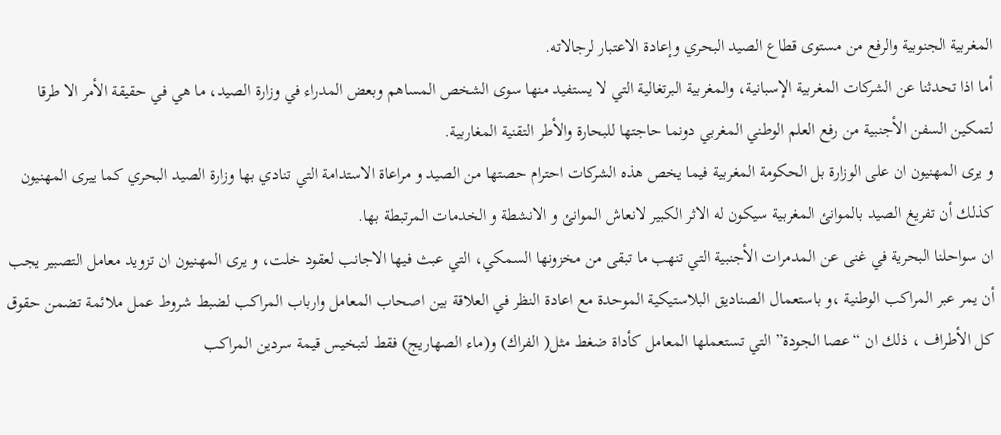المغربية الجنوبية والرفع من مستوى قطاع الصيد البحري وإعادة الاعتبار لرجالاته.
أما اذا تحدثنا عن الشركات المغربية الإسبانية، والمغربية البرتغالية التي لا يستفيد منها سوى الشخص المساهم وبعض المدراء في وزارة الصيد، ما هي في حقيقة الأمر الا طرقا لتمكين السفن الأجنبية من رفع العلم الوطني المغربي دونما حاجتها للبحارة والأطر التقنية المغاربية.
و يرى المهنيون ان على الوزارة بل الحكومة المغربية فيما يخص هذه الشركات احترام حصتها من الصيد و مراعاة الاستدامة التي تنادي بها وزارة الصيد البحري كما ييرى المهنيون كذلك أن تفريغ الصيد بالموانئ المغربية سيكون له الاثر الكبير لانعاش الموانئ و الانشطة و الخدمات المرتبطة بها.
ان سواحلنا البحرية في غنى عن المدمرات الأجنبية التي تنهب ما تبقى من مخزونها السمكي، التي عبث فيها الاجانب لعقود خلت، و يرى المهنيون ان تزويد معامل التصبير يجب أن يمر عبر المراكب الوطنية ،و باستعمال الصناديق البلاستيكية الموحدة مع اعادة النظر في العلاقة بين اصحاب المعامل وارباب المراكب لضبط شروط عمل ملائمة تضمن حقوق كل الأطراف ، ذلك ان “عصا الجودة” التي تستعملها المعامل كأداة ضغط مثل( الفراك) و(ماء الصهاريج) فقط لتبخيس قيمة سردين المراكب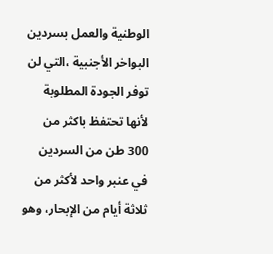الوطنية والعمل بسردين البواخر الأجنبية ،التي لن توفر الجودة المطلوبة لأنها تحتفظ باكثر من 300 طن من السردين في عنبر واحد لأكثر من ثلاثة أيام من الإبحار، وهو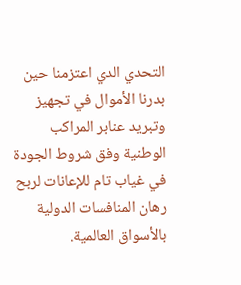التحدي الدي اعتزمنا حين بدرنا الأموال في تجهيز وتبريد عنابر المراكب الوطنية وفق شروط الجودة في غياب تام للإعانات لربح رهان المنافسات الدولية بالأسواق العالمية.